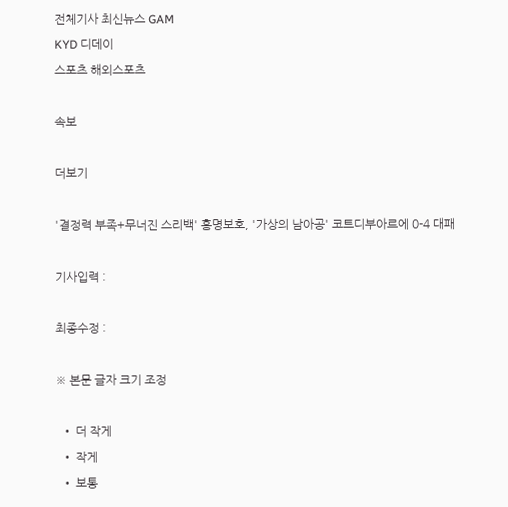전체기사 최신뉴스 GAM
KYD 디데이
스포츠 해외스포츠

속보

더보기

'결정력 부족+무너진 스리백' 홍명보호, '가상의 남아공' 코트디부아르에 0-4 대패

기사입력 :

최종수정 :

※ 본문 글자 크기 조정

  • 더 작게
  • 작게
  • 보통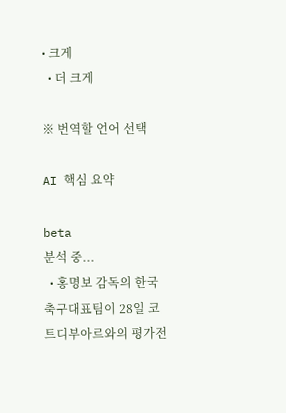• 크게
  • 더 크게

※ 번역할 언어 선택

AI 핵심 요약

beta
분석 중...
  • 홍명보 감독의 한국 축구대표팀이 28일 코트디부아르와의 평가전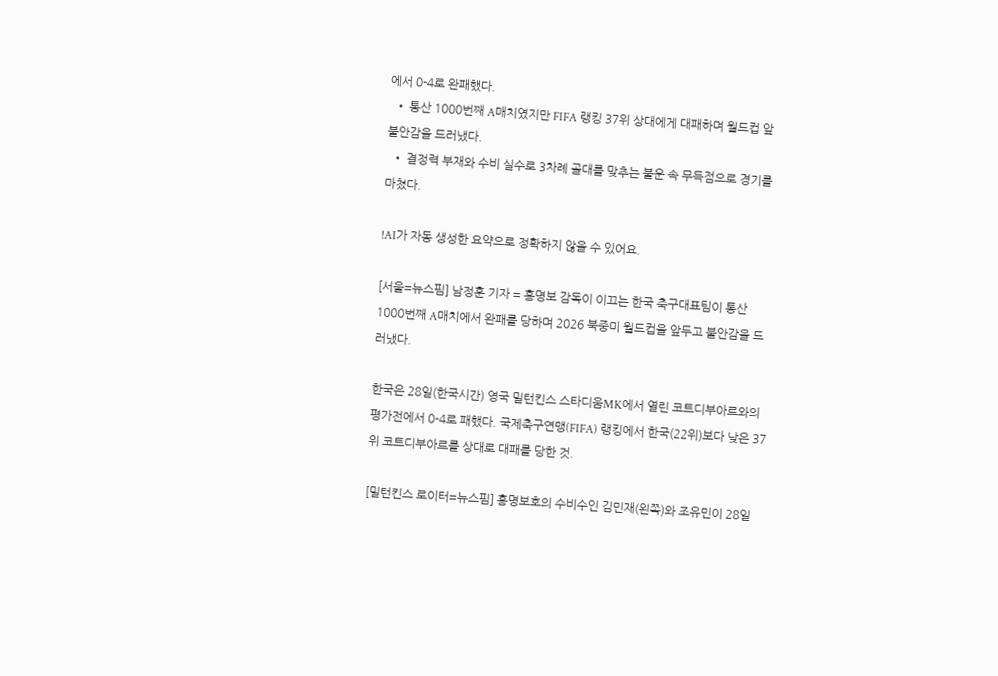에서 0-4로 완패했다.
  • 통산 1000번째 A매치였지만 FIFA 랭킹 37위 상대에게 대패하며 월드컵 앞 불안감을 드러냈다.
  • 결정력 부재와 수비 실수로 3차례 골대를 맞추는 불운 속 무득점으로 경기를 마쳤다.

!AI가 자동 생성한 요약으로 정확하지 않을 수 있어요.

[서울=뉴스핌] 남정훈 기자 = 홍명보 감독이 이끄는 한국 축구대표팀이 통산 1000번째 A매치에서 완패를 당하며 2026 북중미 월드컵을 앞두고 불안감을 드러냈다.

한국은 28일(한국시간) 영국 밀턴킨스 스타디움MK에서 열린 코트디부아르와의 평가전에서 0-4로 패했다. 국제축구연맹(FIFA) 랭킹에서 한국(22위)보다 낮은 37위 코트디부아르를 상대로 대패를 당한 것.

[밀턴킨스 로이터=뉴스핌] 홍명보호의 수비수인 김민재(왼쪽)와 조유민이 28일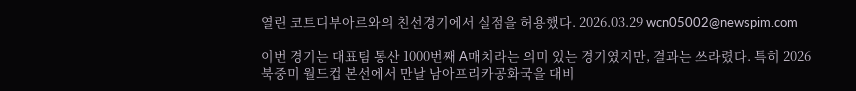열린 코트디부아르와의 친선경기에서 실점을 허용했다. 2026.03.29 wcn05002@newspim.com

이번 경기는 대표팀 통산 1000번째 A매치라는 의미 있는 경기였지만, 결과는 쓰라렸다. 특히 2026 북중미 월드컵 본선에서 만날 남아프리카공화국을 대비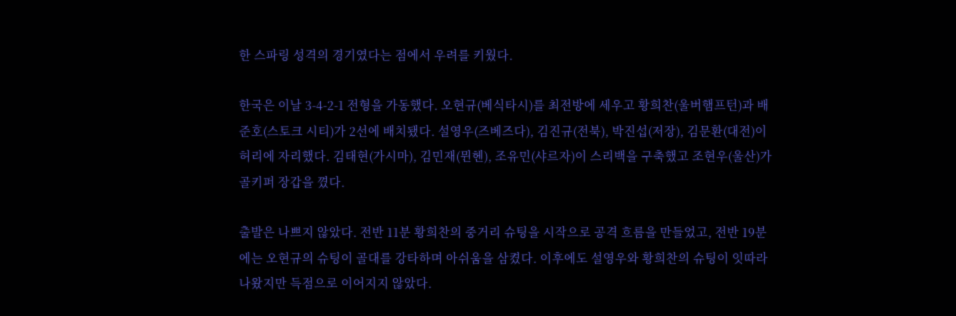한 스파링 성격의 경기였다는 점에서 우려를 키웠다.

한국은 이날 3-4-2-1 전형을 가동했다. 오현규(베식타시)를 최전방에 세우고 황희찬(울버햄프턴)과 배준호(스토크 시티)가 2선에 배치됐다. 설영우(즈베즈다), 김진규(전북), 박진섭(저장), 김문환(대전)이 허리에 자리했다. 김태현(가시마), 김민재(뮌헨), 조유민(샤르자)이 스리백을 구축했고 조현우(울산)가 골키퍼 장갑을 꼈다.

출발은 나쁘지 않았다. 전반 11분 황희찬의 중거리 슈팅을 시작으로 공격 흐름을 만들었고, 전반 19분에는 오현규의 슈팅이 골대를 강타하며 아쉬움을 삼켰다. 이후에도 설영우와 황희찬의 슈팅이 잇따라 나왔지만 득점으로 이어지지 않았다.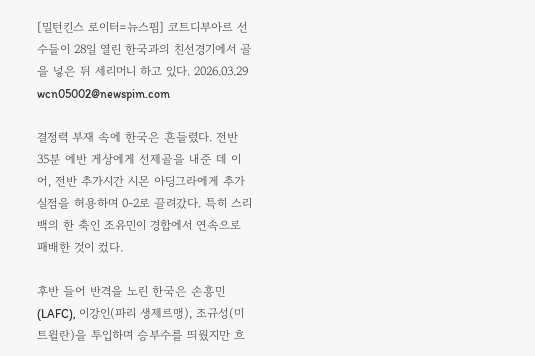[밀턴킨스 로이터=뉴스핌] 코트디부아르 선수들이 28일 열린 한국과의 친선경기에서 골을 넣은 뒤 세리머니 하고 있다. 2026.03.29 wcn05002@newspim.com

결정력 부재 속에 한국은 흔들렸다. 전반 35분 에반 게상에게 선제골을 내준 데 이어, 전반 추가시간 시몬 아딩그라에게 추가 실점을 허용하며 0-2로 끌려갔다. 특히 스리백의 한 축인 조유민이 경합에서 연속으로 패배한 것이 컸다.

후반 들어 반격을 노린 한국은 손흥민(LAFC), 이강인(파리 생제르맹), 조규성(미트윌란)을 투입하며 승부수를 띄웠지만 흐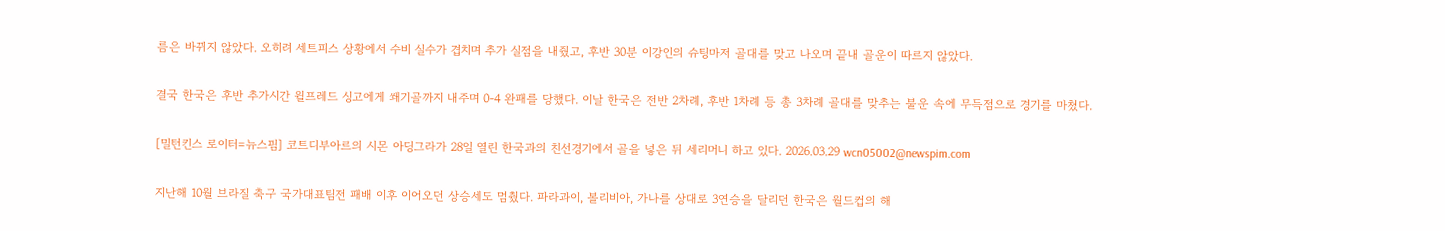름은 바뀌지 않았다. 오히려 세트피스 상황에서 수비 실수가 겹치며 추가 실점을 내줬고, 후반 30분 이강인의 슈팅마저 골대를 맞고 나오며 끝내 골운이 따르지 않았다.

결국 한국은 후반 추가시간 윌프레드 싱고에게 쐐기골까지 내주며 0-4 완패를 당했다. 이날 한국은 전반 2차례, 후반 1차례 등 총 3차례 골대를 맞추는 불운 속에 무득점으로 경기를 마쳤다.

[밀턴킨스 로이터=뉴스핌] 코트디부아르의 시몬 아딩그라가 28일 열린 한국과의 친선경기에서 골을 넣은 뒤 세리머니 하고 있다. 2026.03.29 wcn05002@newspim.com

지난해 10월 브라질 축구 국가대표팀전 패배 이후 이어오던 상승세도 멈췄다. 파라과이, 볼리비아, 가나를 상대로 3연승을 달리던 한국은 월드컵의 해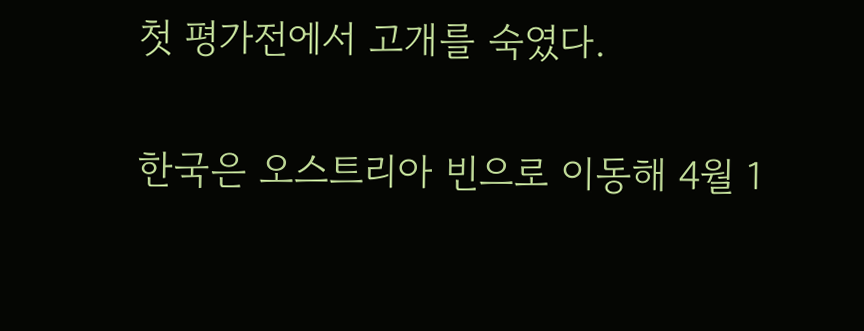첫 평가전에서 고개를 숙였다.

한국은 오스트리아 빈으로 이동해 4월 1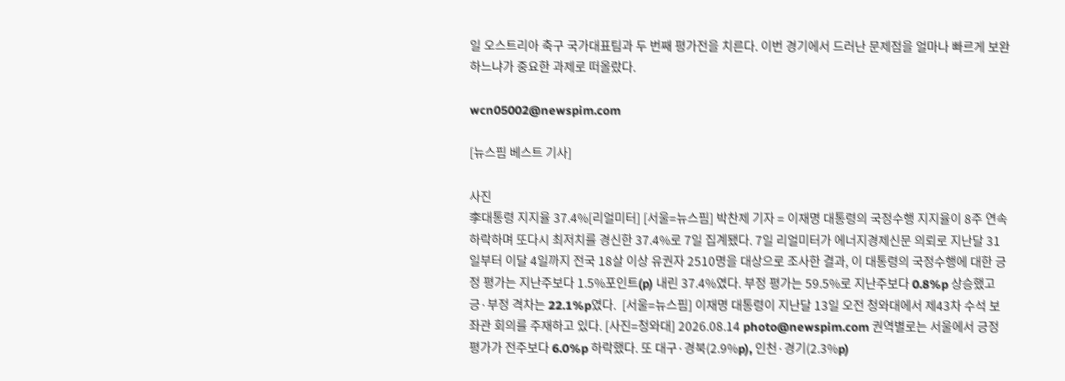일 오스트리아 축구 국가대표팀과 두 번째 평가전을 치른다. 이번 경기에서 드러난 문제점을 얼마나 빠르게 보완하느냐가 중요한 과제로 떠올랐다.

wcn05002@newspim.com

[뉴스핌 베스트 기사]

사진
李대통령 지지율 37.4%[리얼미터] [서울=뉴스핌] 박찬제 기자 = 이재명 대통령의 국정수행 지지율이 8주 연속 하락하며 또다시 최저치를 경신한 37.4%로 7일 집계됐다. 7일 리얼미터가 에너지경제신문 의뢰로 지난달 31일부터 이달 4일까지 전국 18살 이상 유권자 2510명을 대상으로 조사한 결과, 이 대통령의 국정수행에 대한 긍정 평가는 지난주보다 1.5%포인트(p) 내린 37.4%였다. 부정 평가는 59.5%로 지난주보다 0.8%p 상승했고 긍·부정 격차는 22.1%p였다.  [서울=뉴스핌] 이재명 대통령이 지난달 13일 오전 청와대에서 제43차 수석 보좌관 회의를 주재하고 있다. [사진=청와대] 2026.08.14 photo@newspim.com 권역별로는 서울에서 긍정 평가가 전주보다 6.0%p 하락했다. 또 대구·경북(2.9%p), 인천·경기(2.3%p)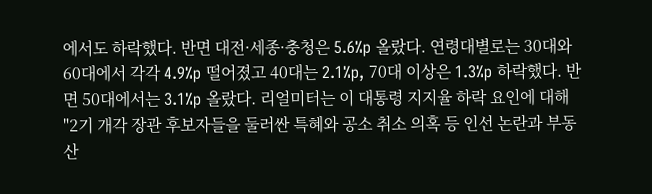에서도 하락했다. 반면 대전·세종·충청은 5.6%p 올랐다. 연령대별로는 30대와 60대에서 각각 4.9%p 떨어졌고 40대는 2.1%p, 70대 이상은 1.3%p 하락했다. 반면 50대에서는 3.1%p 올랐다. 리얼미터는 이 대통령 지지율 하락 요인에 대해 "2기 개각 장관 후보자들을 둘러싼 특혜와 공소 취소 의혹 등 인선 논란과 부동산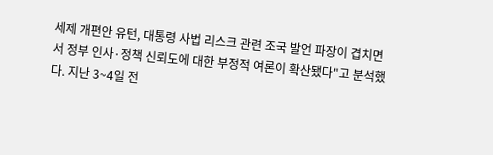세제 개편안 유턴, 대통령 사법 리스크 관련 조국 발언 파장이 겹치면서 정부 인사·정책 신뢰도에 대한 부정적 여론이 확산됐다"고 분석했다. 지난 3~4일 전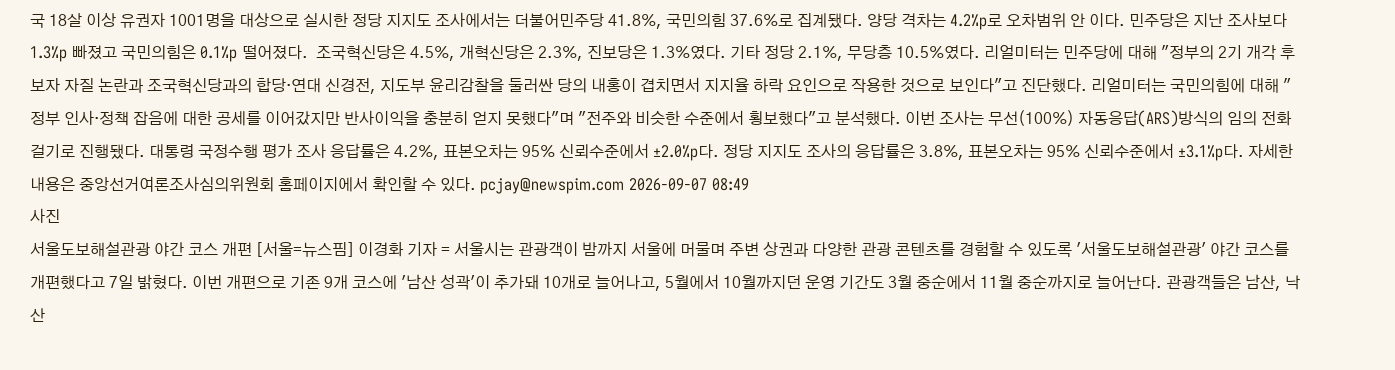국 18살 이상 유권자 1001명을 대상으로 실시한 정당 지지도 조사에서는 더불어민주당 41.8%, 국민의힘 37.6%로 집계됐다. 양당 격차는 4.2%p로 오차범위 안 이다. 민주당은 지난 조사보다 1.3%p 빠졌고 국민의힘은 0.1%p 떨어졌다.  조국혁신당은 4.5%, 개혁신당은 2.3%, 진보당은 1.3%였다. 기타 정당 2.1%, 무당층 10.5%였다. 리얼미터는 민주당에 대해 "정부의 2기 개각 후보자 자질 논란과 조국혁신당과의 합당·연대 신경전, 지도부 윤리감찰을 둘러싼 당의 내홍이 겹치면서 지지율 하락 요인으로 작용한 것으로 보인다"고 진단했다. 리얼미터는 국민의힘에 대해 "정부 인사·정책 잡음에 대한 공세를 이어갔지만 반사이익을 충분히 얻지 못했다"며 "전주와 비슷한 수준에서 횡보했다"고 분석했다. 이번 조사는 무선(100%) 자동응답(ARS)방식의 임의 전화걸기로 진행됐다. 대통령 국정수행 평가 조사 응답률은 4.2%, 표본오차는 95% 신뢰수준에서 ±2.0%p다. 정당 지지도 조사의 응답률은 3.8%, 표본오차는 95% 신뢰수준에서 ±3.1%p다. 자세한 내용은 중앙선거여론조사심의위원회 홈페이지에서 확인할 수 있다. pcjay@newspim.com 2026-09-07 08:49
사진
서울도보해설관광 야간 코스 개편 [서울=뉴스핌] 이경화 기자 = 서울시는 관광객이 밤까지 서울에 머물며 주변 상권과 다양한 관광 콘텐츠를 경험할 수 있도록 '서울도보해설관광' 야간 코스를 개편했다고 7일 밝혔다. 이번 개편으로 기존 9개 코스에 '남산 성곽'이 추가돼 10개로 늘어나고, 5월에서 10월까지던 운영 기간도 3월 중순에서 11월 중순까지로 늘어난다. 관광객들은 남산, 낙산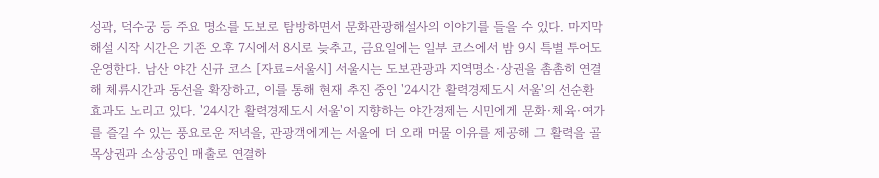성곽, 덕수궁 등 주요 명소를 도보로 탐방하면서 문화관광해설사의 이야기를 들을 수 있다. 마지막 해설 시작 시간은 기존 오후 7시에서 8시로 늦추고, 금요일에는 일부 코스에서 밤 9시 특별 투어도 운영한다. 남산 야간 신규 코스 [자료=서울시] 서울시는 도보관광과 지역명소·상권을 촘촘히 연결해 체류시간과 동선을 확장하고, 이를 통해 현재 추진 중인 '24시간 활력경제도시 서울'의 선순환 효과도 노리고 있다. '24시간 활력경제도시 서울'이 지향하는 야간경제는 시민에게 문화·체육·여가를 즐길 수 있는 풍요로운 저녁을, 관광객에게는 서울에 더 오래 머물 이유를 제공해 그 활력을 골목상권과 소상공인 매출로 연결하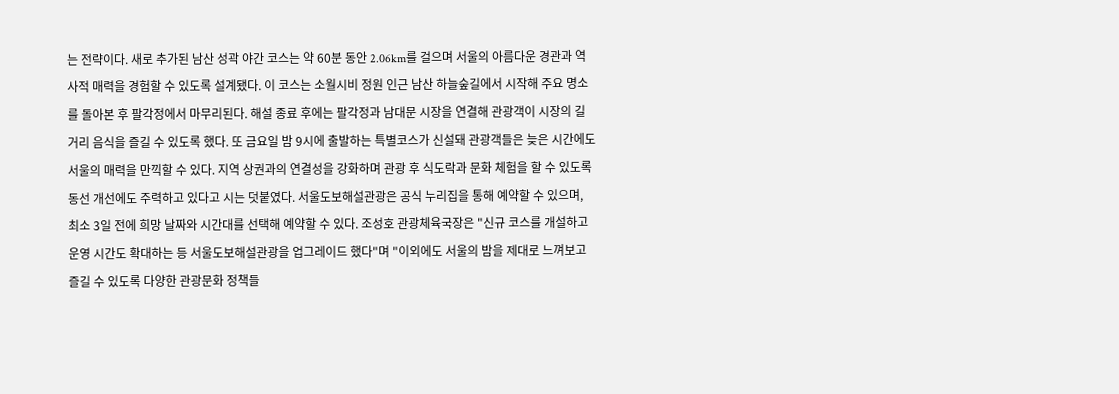는 전략이다. 새로 추가된 남산 성곽 야간 코스는 약 60분 동안 2.06km를 걸으며 서울의 아름다운 경관과 역사적 매력을 경험할 수 있도록 설계됐다. 이 코스는 소월시비 정원 인근 남산 하늘숲길에서 시작해 주요 명소를 돌아본 후 팔각정에서 마무리된다. 해설 종료 후에는 팔각정과 남대문 시장을 연결해 관광객이 시장의 길거리 음식을 즐길 수 있도록 했다. 또 금요일 밤 9시에 출발하는 특별코스가 신설돼 관광객들은 늦은 시간에도 서울의 매력을 만끽할 수 있다. 지역 상권과의 연결성을 강화하며 관광 후 식도락과 문화 체험을 할 수 있도록 동선 개선에도 주력하고 있다고 시는 덧붙였다. 서울도보해설관광은 공식 누리집을 통해 예약할 수 있으며, 최소 3일 전에 희망 날짜와 시간대를 선택해 예약할 수 있다. 조성호 관광체육국장은 "신규 코스를 개설하고 운영 시간도 확대하는 등 서울도보해설관광을 업그레이드 했다"며 "이외에도 서울의 밤을 제대로 느껴보고 즐길 수 있도록 다양한 관광문화 정책들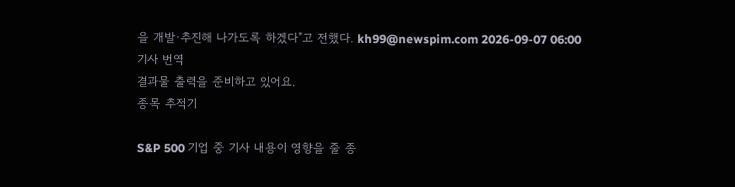을 개발·추진해 나가도록 하겠다"고 전했다. kh99@newspim.com 2026-09-07 06:00
기사 번역
결과물 출력을 준비하고 있어요.
종목 추적기

S&P 500 기업 중 기사 내용이 영향을 줄 종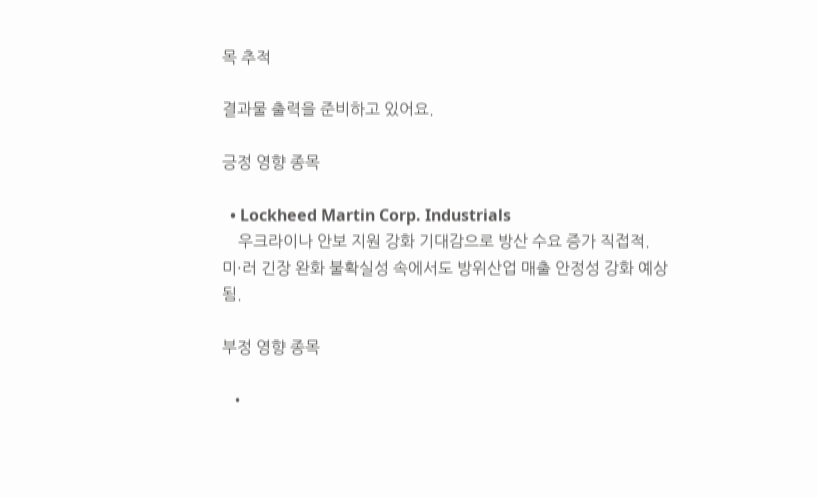목 추적

결과물 출력을 준비하고 있어요.

긍정 영향 종목

  • Lockheed Martin Corp. Industrials
    우크라이나 안보 지원 강화 기대감으로 방산 수요 증가 직접적. 미·러 긴장 완화 불확실성 속에서도 방위산업 매출 안정성 강화 예상됨.

부정 영향 종목

  •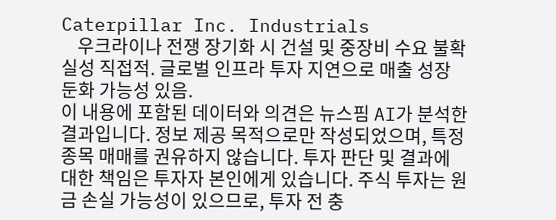Caterpillar Inc. Industrials
    우크라이나 전쟁 장기화 시 건설 및 중장비 수요 불확실성 직접적. 글로벌 인프라 투자 지연으로 매출 성장 둔화 가능성 있음.
이 내용에 포함된 데이터와 의견은 뉴스핌 AI가 분석한 결과입니다. 정보 제공 목적으로만 작성되었으며, 특정 종목 매매를 권유하지 않습니다. 투자 판단 및 결과에 대한 책임은 투자자 본인에게 있습니다. 주식 투자는 원금 손실 가능성이 있으므로, 투자 전 충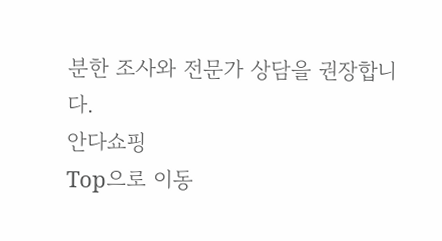분한 조사와 전문가 상담을 권장합니다.
안다쇼핑
Top으로 이동